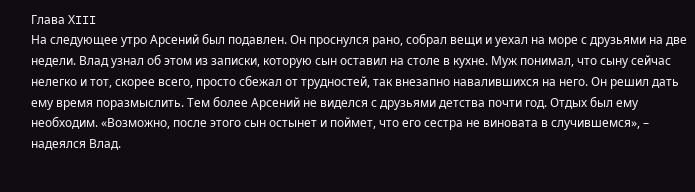Глава ХIII
На следующее утро Арсений был подавлен. Он проснулся рано, собрал вещи и уехал на море с друзьями на две недели. Влад узнал об этом из записки, которую сын оставил на столе в кухне. Муж понимал, что сыну сейчас нелегко и тот, скорее всего, просто сбежал от трудностей, так внезапно навалившихся на него. Он решил дать ему время поразмыслить. Тем более Арсений не виделся с друзьями детства почти год. Отдых был ему необходим. «Возможно, после этого сын остынет и поймет, что его сестра не виновата в случившемся», – надеялся Влад.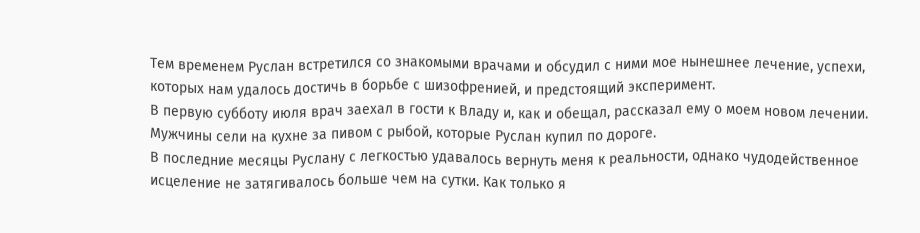Тем временем Руслан встретился со знакомыми врачами и обсудил с ними мое нынешнее лечение, успехи, которых нам удалось достичь в борьбе с шизофренией, и предстоящий эксперимент.
В первую субботу июля врач заехал в гости к Владу и, как и обещал, рассказал ему о моем новом лечении. Мужчины сели на кухне за пивом с рыбой, которые Руслан купил по дороге.
В последние месяцы Руслану с легкостью удавалось вернуть меня к реальности, однако чудодейственное исцеление не затягивалось больше чем на сутки. Как только я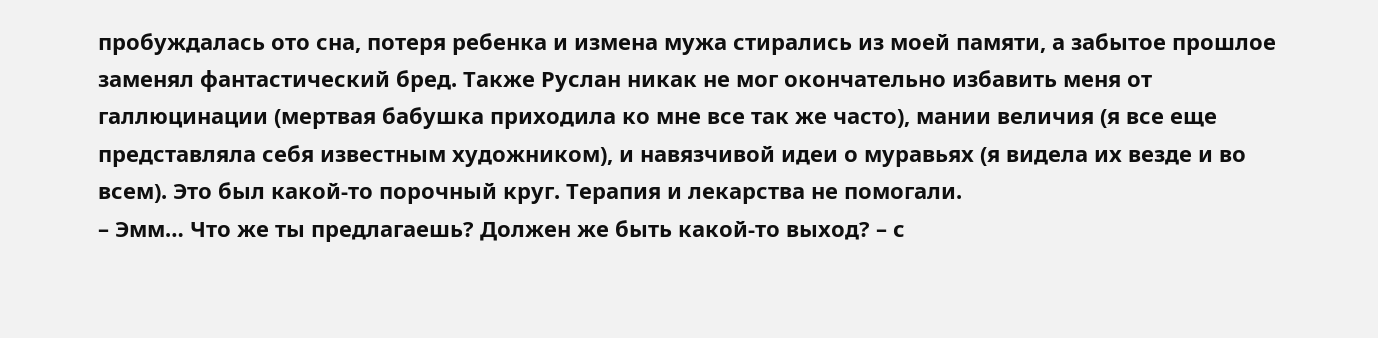пробуждалась ото сна, потеря ребенка и измена мужа стирались из моей памяти, а забытое прошлое заменял фантастический бред. Также Руслан никак не мог окончательно избавить меня от галлюцинации (мертвая бабушка приходила ко мне все так же часто), мании величия (я все еще представляла себя известным художником), и навязчивой идеи о муравьях (я видела их везде и во всем). Это был какой-то порочный круг. Терапия и лекарства не помогали.
– Эмм… Что же ты предлагаешь? Должен же быть какой-то выход? – с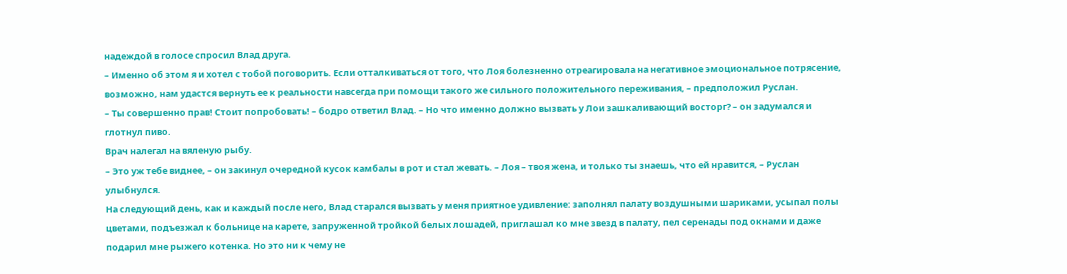надеждой в голосе спросил Влад друга.
– Именно об этом я и хотел с тобой поговорить. Если отталкиваться от того, что Лоя болезненно отреагировала на негативное эмоциональное потрясение, возможно, нам удастся вернуть ее к реальности навсегда при помощи такого же сильного положительного переживания, – предположил Руслан.
– Ты совершенно прав! Стоит попробовать! – бодро ответил Влад. – Но что именно должно вызвать у Лои зашкаливающий восторг? – он задумался и глотнул пиво.
Врач налегал на вяленую рыбу.
– Это уж тебе виднее, – он закинул очередной кусок камбалы в рот и стал жевать. – Лоя – твоя жена, и только ты знаешь, что ей нравится, – Руслан улыбнулся.
На следующий день, как и каждый после него, Влад старался вызвать у меня приятное удивление: заполнял палату воздушными шариками, усыпал полы цветами, подъезжал к больнице на карете, запруженной тройкой белых лошадей, приглашал ко мне звезд в палату, пел серенады под окнами и даже подарил мне рыжего котенка. Но это ни к чему не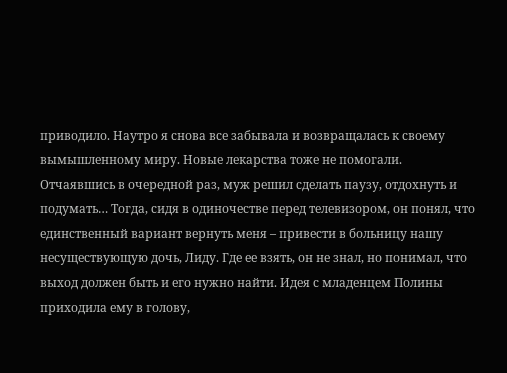приводило. Наутро я снова все забывала и возвращалась к своему вымышленному миру. Новые лекарства тоже не помогали.
Отчаявшись в очередной раз, муж решил сделать паузу, отдохнуть и подумать… Тогда, сидя в одиночестве перед телевизором, он понял, что единственный вариант вернуть меня – привести в больницу нашу несуществующую дочь, Лиду. Где ее взять, он не знал, но понимал, что выход должен быть и его нужно найти. Идея с младенцем Полины приходила ему в голову,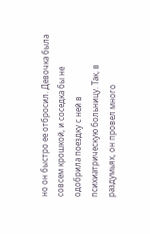но он быстро ее отбросил. Девочка была совсем крошкой, и соседка бы не одобрила поездку с ней в психиатрическую больницу. Так, в раздумьях, он провел много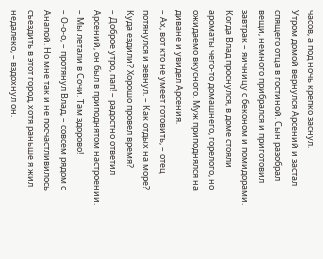часов, а под ночь крепко заснул.
Утром домой вернулся Арсений и застал спящего отца в гостиной. Сын разобрал вещи, немного прибрался и приготовил завтрак – яичницу с беконом и помидорами. Когда Влад проснулся, в доме стояли ароматы чего-то домашнего, горелого, но ожидаемо вкусного. Муж приподнялся на диване и увидел Арсения.
– Ах, вот кто не умеет готовить, – отец потянулся и зевнул. – Как отдых на море? Куда ездили? Хорошо провел время?
– Доброе утро, пап! – радостно ответил Арсений, он был в приподнятом настроении. – Мы летали в Сочи. Там здорово!
– О-о-о, – протянул Влад, – совсем рядом с Анапой. Но мне так и не посчастливилось съездить в этот город, хотя раньше я жил недалеко, – вздохнул он.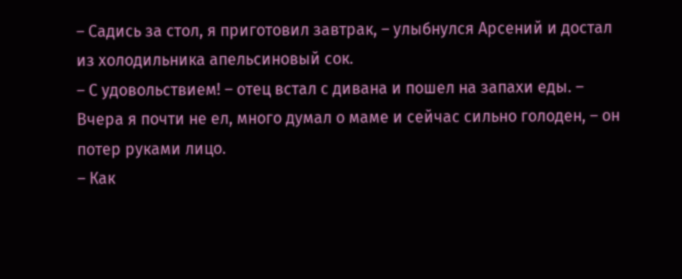– Садись за стол, я приготовил завтрак, – улыбнулся Арсений и достал из холодильника апельсиновый сок.
– С удовольствием! – отец встал с дивана и пошел на запахи еды. – Вчера я почти не ел, много думал о маме и сейчас сильно голоден, – он потер руками лицо.
– Как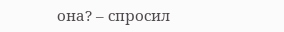она? – спросил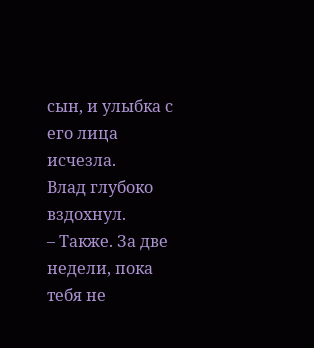сын, и улыбка с его лица исчезла.
Влад глубоко вздохнул.
– Также. За две недели, пока тебя не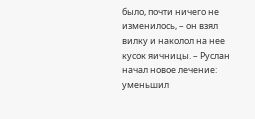было, почти ничего не изменилось, – он взял вилку и наколол на нее кусок яичницы. – Руслан начал новое лечение: уменьшил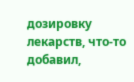дозировку лекарств, что-то добавил,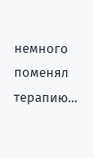немного поменял терапию…